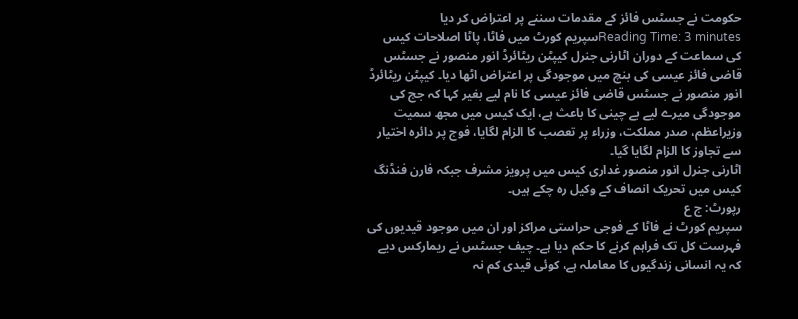حکومت نے جسٹس فائز کے مقدمات سننے پر اعتراض کر دیا
Reading Time: 3 minutesسپریم کورٹ میں فاٹا، پاٹا اصلاحات کیس کی سماعت کے دوران اٹارنی جنرل کیپٹن ریٹائرڈ انور منصور نے جسٹس قاضی فائز عیسی کی بنچ میں موجودگی پر اعتراض اٹھا دیا۔ کیپٹن ریٹائرڈ انور منصور نے جسٹس قاضی فائز عیسی کا نام لیے بغیر کہا کہ جج کی موجودگی میرے لیے بے چینی کا باعث ہے، ایک کیس میں مجھ سمیت وزیراعظم، صدر مملکت، وزراء پر تعصب کا الزام لگایا، فوج پر دائرہ اختیار سے تجاوز کا الزام لگایا گیا۔
اٹارنی جنرل انور منصور غداری کیس میں پرویز مشرف جبکہ فارن فنڈنگ کیس میں تحریک انصاف کے وکیل رہ چکے ہیں۔
رپورٹ: ج ع
سپریم کورٹ نے فاٹا کے فوجی حراستی مراکز اور ان میں موجود قیدیوں کی فہرست کل تک فراہم کرنے کا حکم دیا ہے۔ چیف جسٹس نے ریمارکس دیے کہ یہ انسانی زندگیوں کا معاملہ ہے، کوئی قیدی کم نہ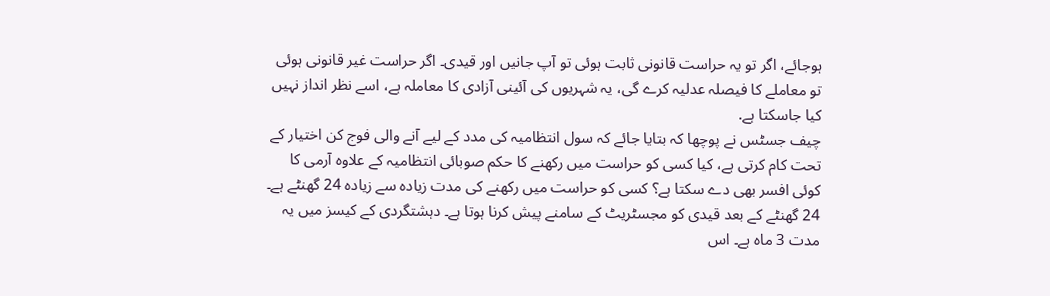ہوجائے، اگر تو یہ حراست قانونی ثابت ہوئی تو آپ جانیں اور قیدی۔ اگر حراست غیر قانونی ہوئی تو معاملے کا فیصلہ عدلیہ کرے گی، یہ شہریوں کی آئینی آزادی کا معاملہ ہے، اسے نظر انداز نہیں کیا جاسکتا ہے.
چیف جسٹس نے پوچھا کہ بتایا جائے کہ سول انتظامیہ کی مدد کے لیے آنے والی فوج کن اختیار کے تحت کام کرتی ہے، کیا کسی کو حراست میں رکھنے کا حکم صوبائی انتظامیہ کے علاوہ آرمی کا کوئی افسر بھی دے سکتا ہے؟ کسی کو حراست میں رکھنے کی مدت زیادہ سے زیادہ 24 گھنٹے ہے۔ 24 گھنٹے کے بعد قیدی کو مجسٹریٹ کے سامنے پیش کرنا ہوتا ہے۔ دہشتگردی کے کیسز میں یہ مدت 3 ماہ ہے۔ اس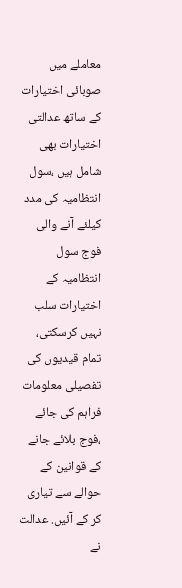معاملے میں صوبائی اختیارات کے ساتھ عدالتی اختیارات بھی شامل ہیں ،سول انتظامیہ کی مدد کیلئے آنے والی فوج سول انتظامیہ کے اختیارات سلب نہیں کرسکتی، تمام قیدیوں کی تفصیلی معلومات فراہم کی جائے ،فوج بلائے جانے کے قوانین کے حوالے سے تیاری کر کے آئیں. عدالت نے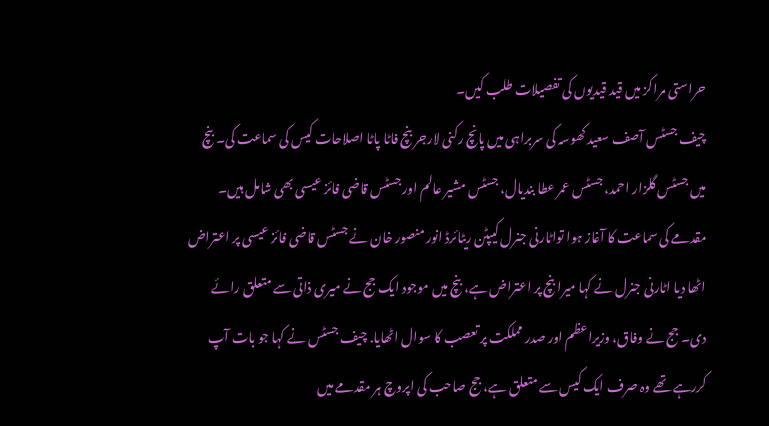حراستی مراکز میں قید قیدیوں کی تفصیلات طلب کیں۔
چیف جسٹس آصف سعید کھوسہ کی سربراہی میں پانچ رکنی لارجر بنچ فاٹا پاٹا اصلاحات کیس کی سماعت کی۔ بنچ میں جسٹس گلزار احمد، جسٹس عمر عطا بندیال، جسٹس مشیر عالم اور جسٹس قاضی فائز عیسی بھی شامل ہیں۔
مقدمے کی سماعت کا آغاز ہوا تواٹارنی جنرل کیپٹن ریٹائرڈ انور منصور خان نے جسٹس قاضی فائز عیسی پر اعتراض اٹھا دیا اٹارنی جنرل نے کہا میرا بنچ پر اعتراض ہے، بنچ میں موجود ایک جج نے میری ذاتی سے متعلق رائے دی۔ جج نے وفاق، وزیراعظم اور صدر مملکت پر تعصب کا سوال اٹھایا. چیف جسٹس نے کہا جو بات آپ کررہے تھے وہ صرف ایک کیس سے متعلق ہے، جج صاحب کی اپروچ ہر مقدمے میں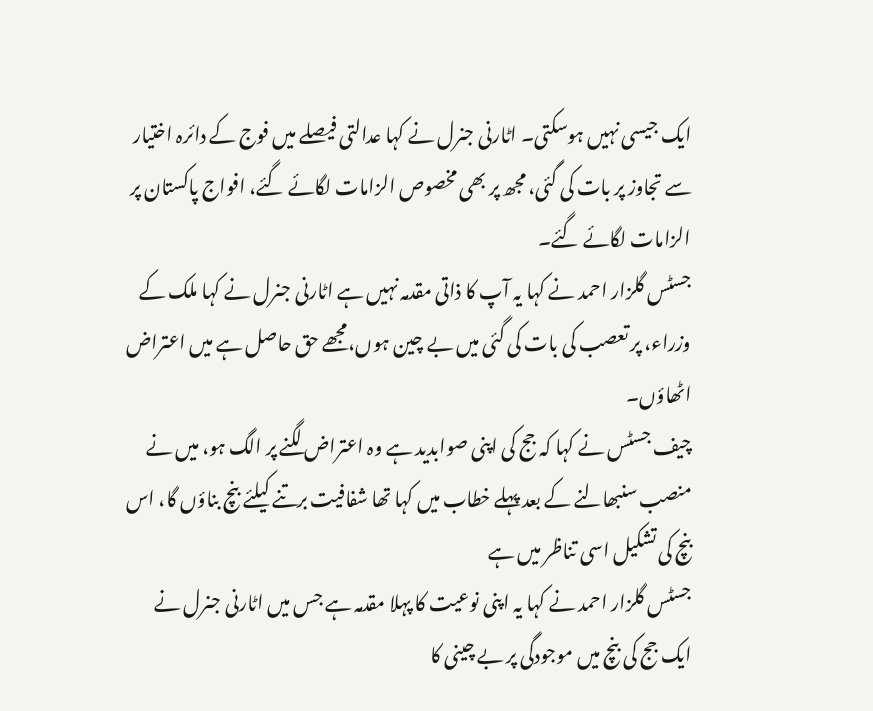ایک جیسی نہیں ہوسکتی۔ اٹارنی جنرل نے کہا عدالتی فیصلے میں فوج کے دائرہ اختیار سے تجاوز پر بات کی گئی، مجھ پر بھی مخصوص الزامات لگائے گئے، افواج پاکستان پر الزامات لگائے گئے۔
جسٹس گلزار احمد نے کہا یہ آپ کا ذاتی مقدمہ نہیں ہے اٹارنی جنرل نے کہا ملک کے وزراء، پر تعصب کی بات کی گئی میں بے چین ہوں،مجھے حق حاصل ہے میں اعتراض اٹھاؤں۔
چیف جسٹس نے کہا کہ جج کی اپنی صوابدید ہے وہ اعتراض لگنے پر الگ ہو، میں نے منصب سنبھالنے کے بعد پہلے خطاب میں کہا تھا شفافیت برتنے کیلئے بنچ بناؤں گا، اس بنچ کی تشکیل اسی تناظر میں ہے
جسٹس گلزار احمد نے کہا یہ اپنی نوعیت کا پہلا مقدمہ ہے جس میں اٹارنی جنرل نے ایک جج کی بنچ میں موجودگی پر بے چینی کا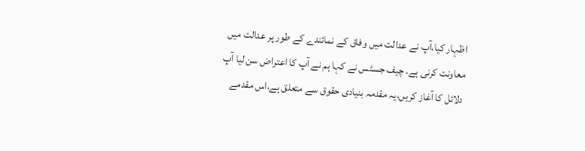اظہار کیا،آپ نے عدالت میں وفاق کے نمائندے کے طور پر عدالت میں معاونت کرنی ہے. چیف جسٹس نے کہا ہم نے آپ کا اعتراض سن لیا آپ دلائل کا آغاز کریں،یہ مقدمہ بنیادی حقوق سے متعلق ہے،اس مقدمے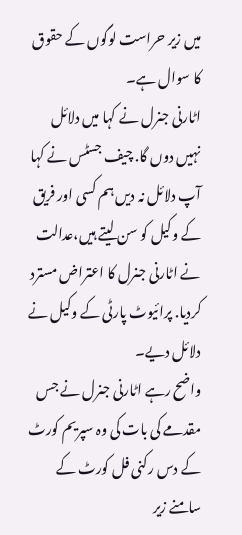میں زیر حراست لوگوں کے حقوق کا سوال ہے۔
اٹارنی جنرل نے کہا میں دلائل نہیں دوں گا. چیف جسٹس نے کہا آپ دلائل نہ دیں ہم کسی اور فریق کے وکیل کو سن لیتے ہیں،عدالت نے اٹارنی جنرل کا اعتراض مسترد کردیا. پرائیوٹ پارٹی کے وکیل نے دلائل دیے۔
واضح رہے اٹارنی جنرل نے جس مقدمے کی بات کی وہ سپریم کورٹ کے دس رکنی فل کورٹ کے سامنے زیر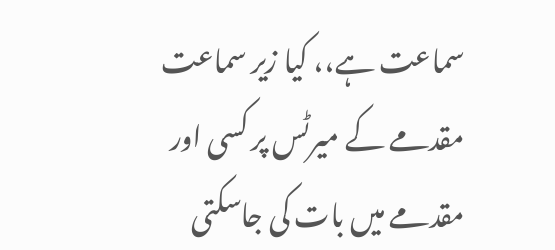سماعت ہے،، کیا زیر سماعت مقدمے کے میرٹس پر کسی اور مقدمے میں بات کی جاسکتی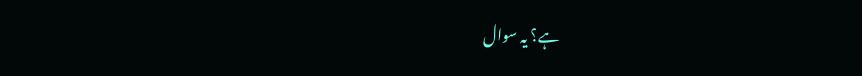ہے؟ یہ سوال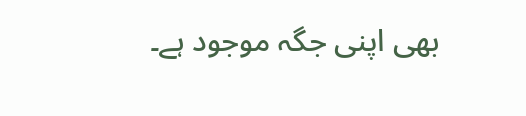بھی اپنی جگہ موجود ہے۔